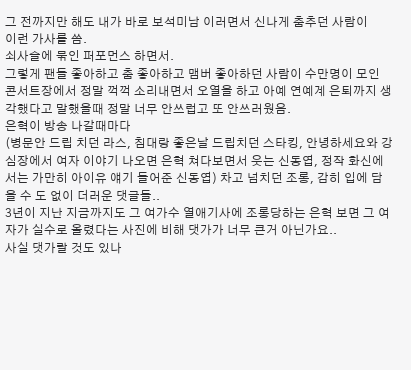그 전까지만 해도 내가 바로 보석미남 이러면서 신나게 춤추던 사람이
이런 가사를 씀.
쇠사슬에 묶인 퍼포먼스 하면서.
그렇게 팬들 좋아하고 춤 좋아하고 맴버 좋아하던 사람이 수만명이 모인 콘서트장에서 정말 꺽꺽 소리내면서 오열을 하고 아예 연예계 은퇴까지 생각했다고 말했을때 정말 너무 안쓰럽고 또 안쓰러웠음.
은혁이 방송 나갈때마다
(병문안 드립 치던 라스, 침대랑 좋은날 드립치던 스타킹, 안녕하세요와 강심장에서 여자 이야기 나오면 은혁 쳐다보면서 웃는 신동엽, 정작 화신에서는 가만히 아이유 얘기 들어준 신동엽) 차고 넘치던 조롱, 감히 입에 담을 수 도 없이 더러운 댓글들..
3년이 지난 지금까지도 그 여가수 열애기사에 조롱당하는 은혁 보면 그 여자가 실수로 올렸다는 사진에 비해 댓가가 너무 큰거 아닌가요..
사실 댓가랄 것도 있나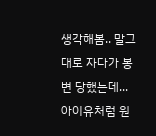생각해봄.. 말그대로 자다가 봉변 당했는데...
아이유처럼 원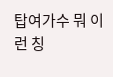탑여가수 뭐 이런 칭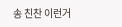송 친찬 이런거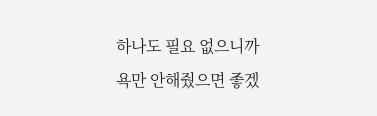하나도 필요 없으니까 욕만 안해줬으면 좋겠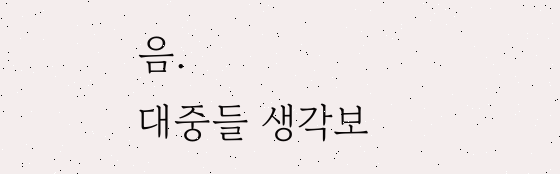음.
대중들 생각보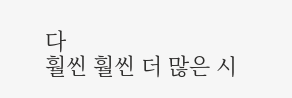다
훨씬 훨씬 더 많은 시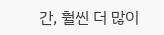간, 훨씬 더 많이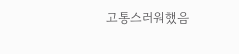고통스러워했음